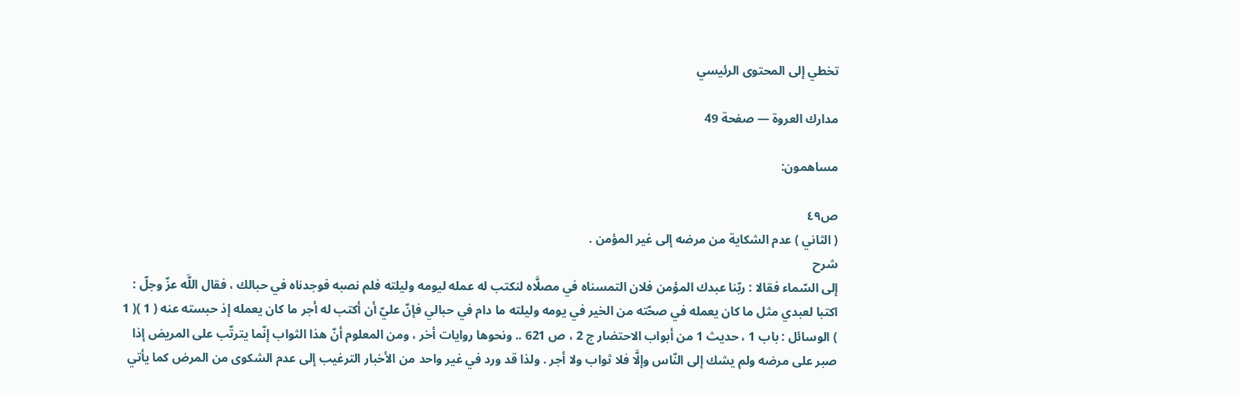تخطي إلى المحتوى الرئيسي

مدارك العروة — صفحة 49

مساهمون:

ص٤٩
( الثاني ) عدم الشكاية من مرضه إلى غير المؤمن .
شرح
إلى السّماء فقالا : ربّنا عبدك المؤمن فلان التمسناه في مصلَّاه لنكتب له عمله ليومه وليلته فلم نصبه فوجدناه في حبالك ، فقال اللَّه عزّ وجلّ : اكتبا لعبدي مثل ما كان يعمله في صحّته من الخير في يومه وليلته ما دام في حبالي فإنّ عليّ أن أكتب له أجر ما كان يعمله إذ حبسته عنه ( 1 )( 1 ) الوسائل : باب 1 ، حديث 1 من أبواب الاحتضار ج 2 ، ص 621 .. ونحوها روايات أخر ، ومن المعلوم أنّ هذا الثواب إنّما يترتّب على المريض إذا صبر على مرضه ولم يشك إلى النّاس وإلَّا فلا ثواب ولا أجر . ولذا قد ورد في غير واحد من الأخبار الترغيب إلى عدم الشكوى من المرض كما يأتي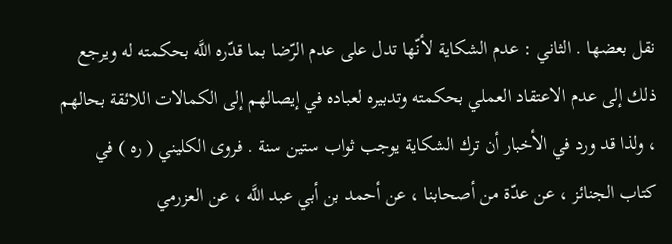نقل بعضها . الثاني : عدم الشكاية لأنّها تدل على عدم الرّضا بما قدّره اللَّه بحكمته له ويرجع ذلك إلى عدم الاعتقاد العملي بحكمته وتدبيره لعباده في إيصالهم إلى الكمالات اللائقة بحالهم ، ولذا قد ورد في الأخبار أن ترك الشكاية يوجب ثواب ستين سنة . فروى الكليني ( ره ) في كتاب الجنائز ، عن عدّة من أصحابنا ، عن أحمد بن أبي عبد اللَّه ، عن العزرمي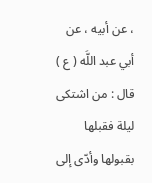، عن أبيه ، عن أبي عبد اللَّه ( ع ) قال : من اشتكى ليلة فقبلها بقبولها وأدّى إلى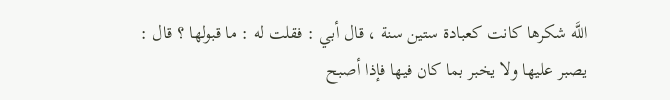اللَّه شكرها كانت كعبادة ستين سنة ، قال أبي : فقلت له : ما قبولها ؟ قال : يصبر عليها ولا يخبر بما كان فيها فإذا أصبح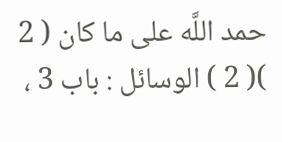حمد اللَّه على ما كان ( 2 )( 2 ) الوسائل : باب 3 ،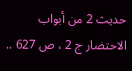حديث 2 من أبواب الاحتضار ج 2 ، ص 627 ..